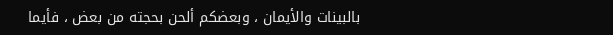بالبينات والأيمان ، وبعضكم ألحن بحجته من بعض ، فأيما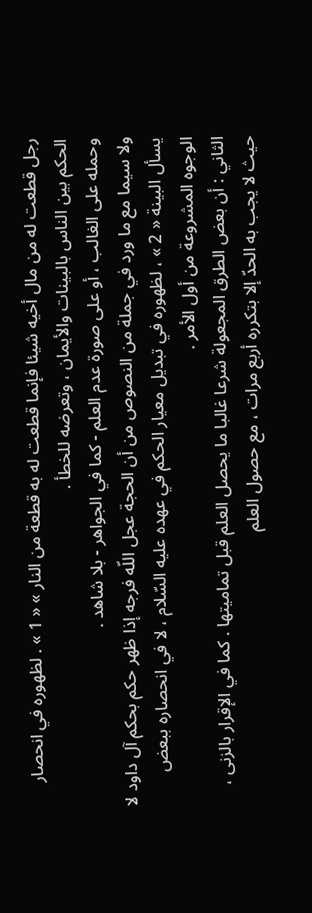رجل قطعت له من مال أخيه شيئا فإنما قطعت له به قطعة من النار » « 1 » . لظهوره في انحصار الحكم بين الناس بالبينات والأيمان ، وتعرضه للخطأ .
وحمله على الغالب ، أو على صورة عدم العلم - كما في الجواهر - بلا شاهد .
ولا سيما مع ما ورد في جملة من النصوص من أن الحجة عجل اللّه فرجه إذا ظهر حكم بحكم آل داود لا يسأل البينة « 2 » ، لظهوره في تبديل معيار الحكم في عهده عليه السّلام ، لا في انحصاره ببعض الوجوه المشروعة من أول الأمر .
الثاني : أن بعض الطرق المجعولة شرعا غالبا ما يحصل العلم قبل تماميتها . كما في الإقرار بالزنى ، حيث لا يجب به الحدّ إلا بتكرره أربع مرات ، مع حصول العلم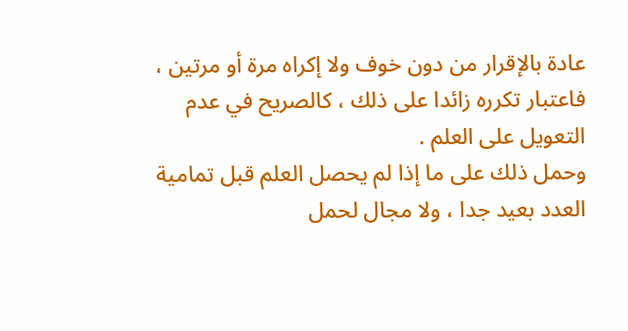عادة بالإقرار من دون خوف ولا إكراه مرة أو مرتين ، فاعتبار تكرره زائدا على ذلك ، كالصريح في عدم التعويل على العلم .
وحمل ذلك على ما إذا لم يحصل العلم قبل تمامية العدد بعيد جدا ، ولا مجال لحمل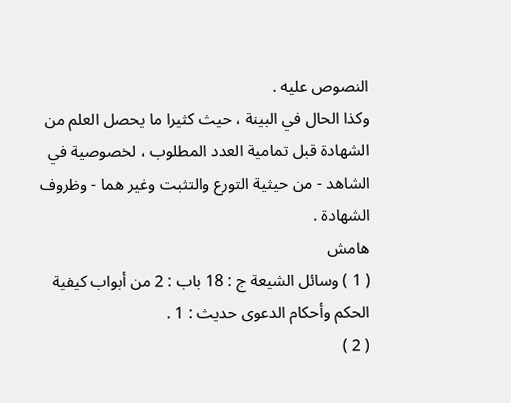النصوص عليه .
وكذا الحال في البينة ، حيث كثيرا ما يحصل العلم من الشهادة قبل تمامية العدد المطلوب ، لخصوصية في الشاهد - من حيثية التورع والتثبت وغير هما - وظروف الشهادة .
هامش
( 1 ) وسائل الشيعة ج : 18 باب : 2 من أبواب كيفية الحكم وأحكام الدعوى حديث : 1 .
( 2 )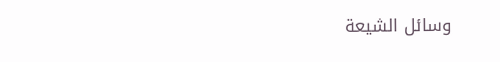وسائل الشيعة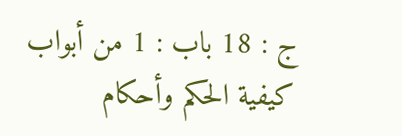ج : 18 باب : 1 من أبواب كيفية الحكم وأحكام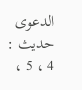الدعوى حديث : 4 ، 5 ،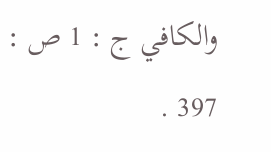والكافي ج : 1 ص : 397 .